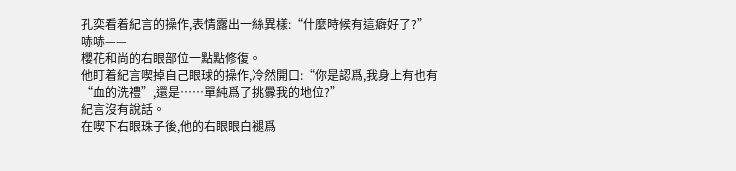孔奕看着紀言的操作,表情露出一絲異樣:“什麼時候有這癖好了?”
哧哧——
櫻花和尚的右眼部位一點點修復。
他盯着紀言喫掉自己眼球的操作,冷然開口:“你是認爲,我身上有也有“血的洗禮”,還是……單純爲了挑釁我的地位?”
紀言沒有說話。
在喫下右眼珠子後,他的右眼眼白褪爲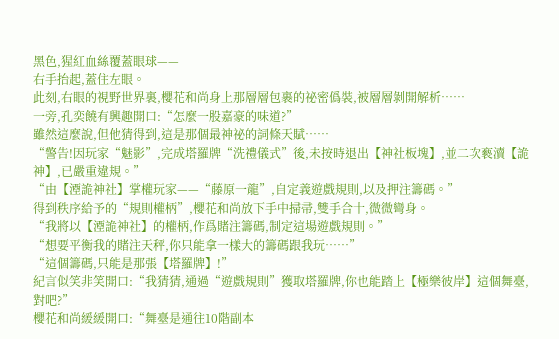黑色,猩紅血絲覆蓋眼球——
右手抬起,蓋住左眼。
此刻,右眼的視野世界裏,櫻花和尚身上那層層包裹的祕密僞裝,被層層剝開解析……
一旁,孔奕饒有興趣開口:“怎麼一股嘉豪的味道?”
雖然這麼說,但他猜得到,這是那個最神祕的詞條天賦……
“警告!因玩家“魅影”,完成塔羅牌“洗禮儀式”後,未按時退出【神社板塊】,並二次褻瀆【詭神】,已嚴重違規。”
“由【湮詭神社】掌權玩家——“藤原一龍”,自定義遊戲規則,以及押注籌碼。”
得到秩序給予的“規則權柄”,櫻花和尚放下手中掃帚,雙手合十,微微彎身。
“我將以【湮詭神社】的權柄,作爲賭注籌碼,制定這場遊戲規則。”
“想要平衡我的賭注天秤,你只能拿一樣大的籌碼跟我玩……”
“這個籌碼,只能是那張【塔羅牌】!”
紀言似笑非笑開口:“我猜猜,通過“遊戲規則”獲取塔羅牌,你也能踏上【極樂彼岸】這個舞臺,對吧?”
櫻花和尚緩緩開口:“舞臺是通往10階副本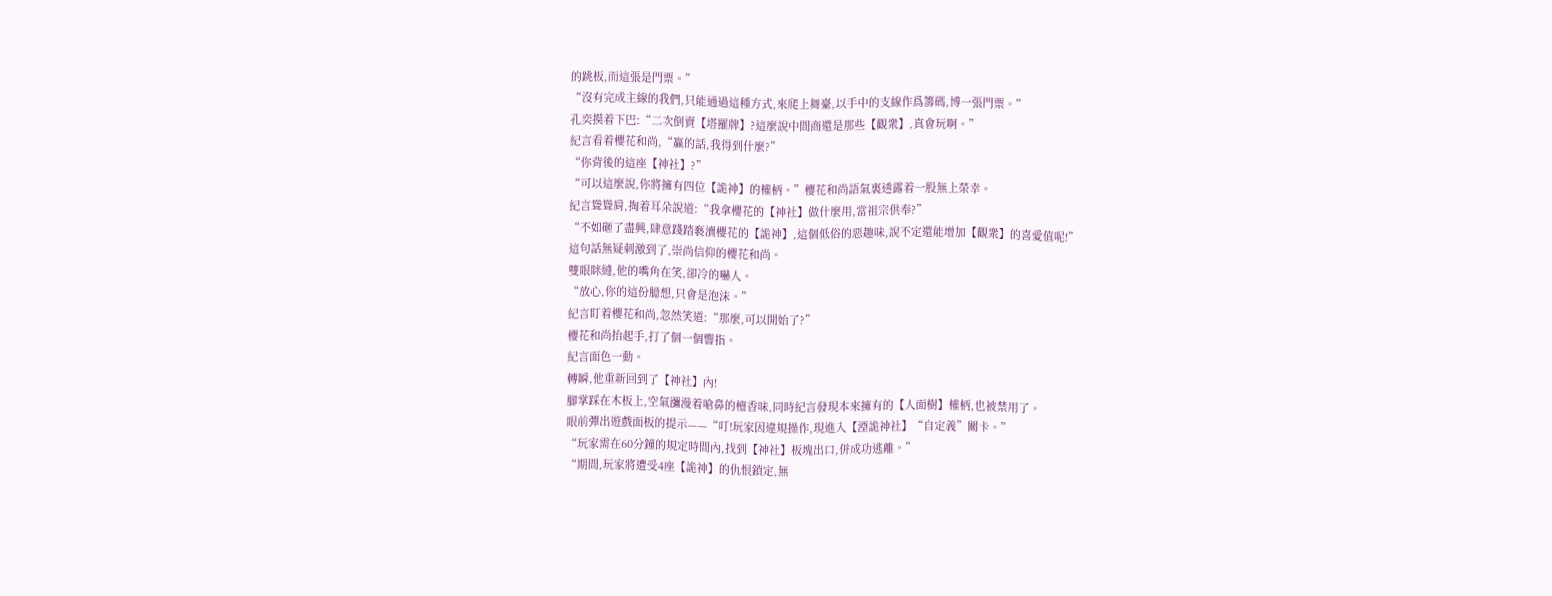的跳板,而這張是門票。”
“沒有完成主線的我們,只能通過這種方式,來爬上舞臺,以手中的支線作爲籌碼,博一張門票。”
孔奕摸着下巴:“二次倒賣【塔羅牌】?這麼說中間商還是那些【觀衆】,真會玩啊。”
紀言看着櫻花和尚,“贏的話,我得到什麼?”
“你背後的這座【神社】?”
“可以這麼說,你將擁有四位【詭神】的權柄。”櫻花和尚語氣裏透露着一股無上榮幸。
紀言聳聳肩,掏着耳朵說道:“我拿櫻花的【神社】做什麼用,當祖宗供奉?”
“不如砸了盡興,肆意踐踏褻瀆櫻花的【詭神】,這個低俗的惡趣味,說不定還能增加【觀衆】的喜愛值呢!”
這句話無疑刺激到了,崇尚信仰的櫻花和尚。
雙眼眯縫,他的嘴角在笑,卻冷的嚇人。
“放心,你的這份臆想,只會是泡沫。”
紀言盯着櫻花和尚,忽然笑道:“那麼,可以開始了?”
櫻花和尚抬起手,打了個一個響指。
紀言面色一動。
轉瞬,他重新回到了【神社】內!
腳掌踩在木板上,空氣瀰漫着嗆鼻的檀香味,同時紀言發現本來擁有的【人面樹】權柄,也被禁用了。
眼前彈出遊戲面板的提示——“叮!玩家因違規操作,現進入【湮詭神社】“自定義”關卡。”
“玩家需在60分鐘的規定時間內,找到【神社】板塊出口,併成功逃離。”
“期間,玩家將遭受4座【詭神】的仇恨鎖定,無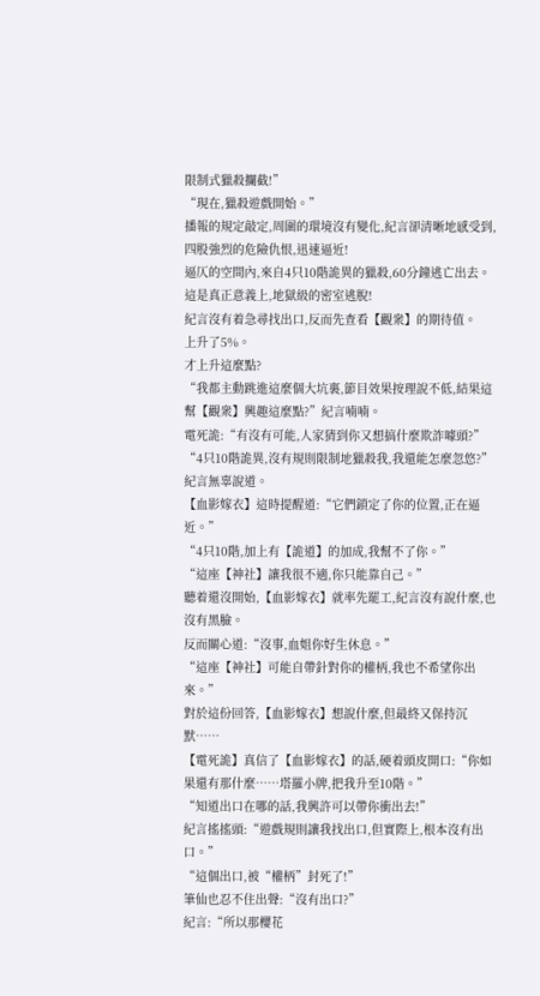限制式獵殺攔截!”
“現在,獵殺遊戲開始。”
播報的規定敲定,周圍的環境沒有變化,紀言卻清晰地感受到,四股強烈的危險仇恨,迅速逼近!
逼仄的空間內,來自4只10階詭異的獵殺,60分鐘逃亡出去。
這是真正意義上,地獄級的密室逃脫!
紀言沒有着急尋找出口,反而先查看【觀衆】的期待值。
上升了5%。
才上升這麼點?
“我都主動跳進這麼個大坑裏,節目效果按理說不低,結果這幫【觀衆】興趣這麼點?”紀言喃喃。
電死詭:“有沒有可能,人家猜到你又想搞什麼欺詐噱頭?”
“4只10階詭異,沒有規則限制地獵殺我,我還能怎麼忽悠?”紀言無辜說道。
【血影嫁衣】這時提醒道:“它們鎖定了你的位置,正在逼近。”
“4只10階,加上有【詭道】的加成,我幫不了你。”
“這座【神社】讓我很不適,你只能靠自己。”
聽着還沒開始,【血影嫁衣】就率先罷工,紀言沒有說什麼,也沒有黑臉。
反而關心道:“沒事,血姐你好生休息。”
“這座【神社】可能自帶針對你的權柄,我也不希望你出來。”
對於這份回答,【血影嫁衣】想說什麼,但最終又保持沉默……
【電死詭】真信了【血影嫁衣】的話,硬着頭皮開口:“你如果還有那什麼……塔羅小牌,把我升至10階。”
“知道出口在哪的話,我興許可以帶你衝出去!”
紀言搖搖頭:“遊戲規則讓我找出口,但實際上,根本沒有出口。”
“這個出口,被“權柄”封死了!”
筆仙也忍不住出聲:“沒有出口?”
紀言:“所以那櫻花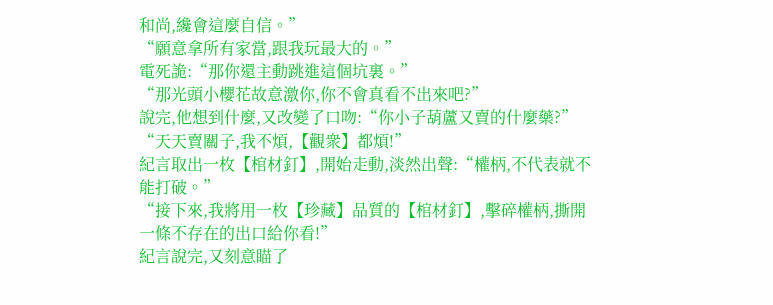和尚,纔會這麼自信。”
“願意拿所有家當,跟我玩最大的。”
電死詭:“那你還主動跳進這個坑裏。”
“那光頭小櫻花故意激你,你不會真看不出來吧?”
說完,他想到什麼,又改變了口吻:“你小子葫蘆又賣的什麼藥?”
“天天賣關子,我不煩,【觀衆】都煩!”
紀言取出一枚【棺材釘】,開始走動,淡然出聲:“權柄,不代表就不能打破。”
“接下來,我將用一枚【珍藏】品質的【棺材釘】,擊碎權柄,撕開一條不存在的出口給你看!”
紀言說完,又刻意瞄了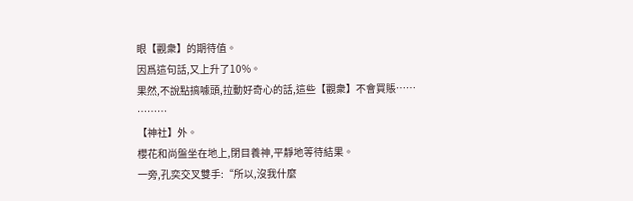眼【觀衆】的期待值。
因爲這句話,又上升了10%。
果然,不說點搞噱頭,拉動好奇心的話,這些【觀衆】不會買賬……
………
【神社】外。
櫻花和尚盤坐在地上,閉目養神,平靜地等待結果。
一旁,孔奕交叉雙手:“所以,沒我什麼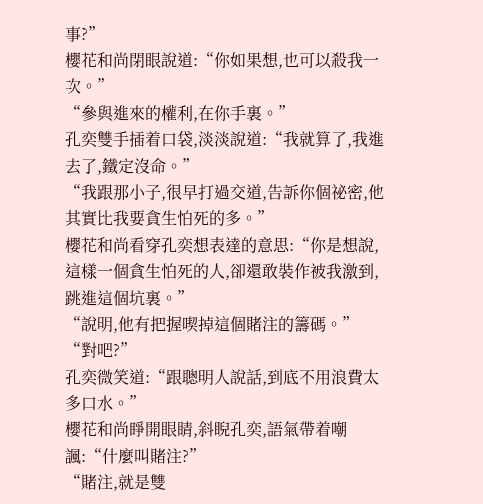事?”
櫻花和尚閉眼說道:“你如果想,也可以殺我一次。”
“參與進來的權利,在你手裏。”
孔奕雙手插着口袋,淡淡說道:“我就算了,我進去了,鐵定沒命。”
“我跟那小子,很早打過交道,告訴你個祕密,他其實比我要貪生怕死的多。”
櫻花和尚看穿孔奕想表達的意思:“你是想說,這樣一個貪生怕死的人,卻還敢裝作被我激到,跳進這個坑裏。”
“說明,他有把握喫掉這個賭注的籌碼。”
“對吧?”
孔奕微笑道:“跟聰明人說話,到底不用浪費太多口水。”
櫻花和尚睜開眼睛,斜睨孔奕,語氣帶着嘲諷:“什麼叫賭注?”
“賭注,就是雙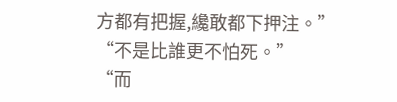方都有把握,纔敢都下押注。”
“不是比誰更不怕死。”
“而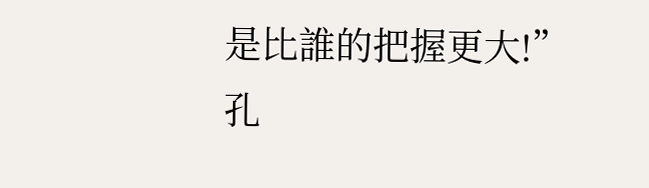是比誰的把握更大!”
孔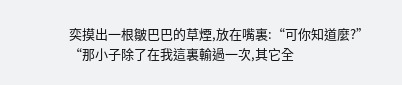奕摸出一根皺巴巴的草煙,放在嘴裏:“可你知道麼?”
“那小子除了在我這裏輸過一次,其它全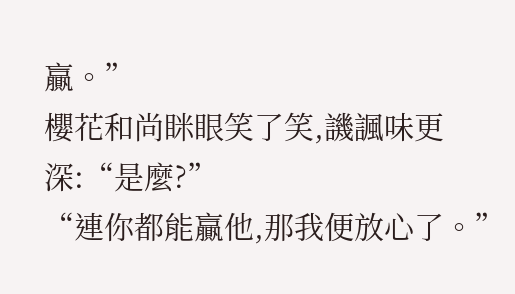贏。”
櫻花和尚眯眼笑了笑,譏諷味更深:“是麼?”
“連你都能贏他,那我便放心了。”